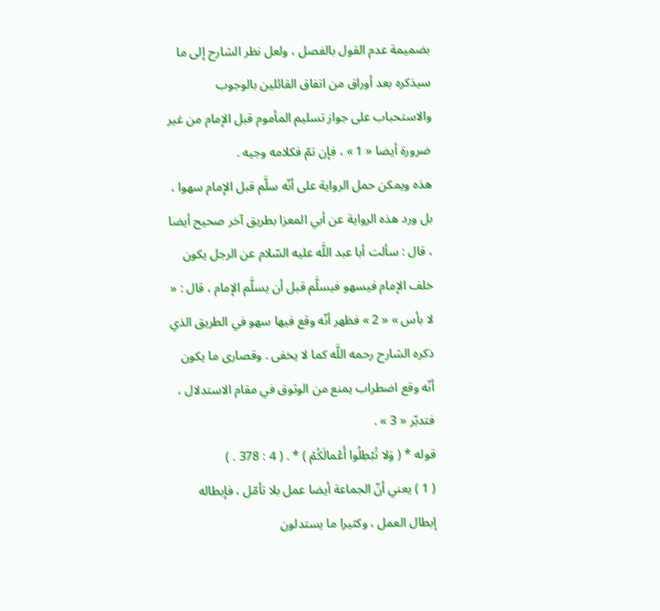بضميمة عدم القول بالفصل ، ولعل نظر الشارح إلى ما سيذكره بعد أوراق من اتفاق القائلين بالوجوب والاستحباب على جواز تسليم المأموم قبل الإمام من غير ضرورة أيضا « 1 » ، فإن تمّ فكلامه وجيه .
هذه ويمكن حمل الرواية على أنّه سلَّم قبل الإمام سهوا ، بل ورد هذه الرواية عن أبي المعزا بطريق آخر صحيح أيضا ، قال : سألت أبا عبد اللَّه عليه السّلام عن الرجل يكون خلف الإمام فيسهو فيسلَّم قبل أن يسلَّم الإمام ، قال : « لا بأس » « 2 » فظهر أنّه وقع فيها سهو في الطريق الذي ذكره الشارح رحمه اللَّه كما لا يخفى . وقصارى ما يكون أنّه وقع اضطراب يمنع من الوثوق في مقام الاستدلال ، فتدبّر « 3 » .
قوله * ( وَلا تُبْطِلُوا أَعْمالَكُمْ ) * . ( 4 : 378 . )
( 1 ) يعني أنّ الجماعة أيضا عمل بلا تأمّل ، فإبطاله إبطال العمل ، وكثيرا ما يستدلون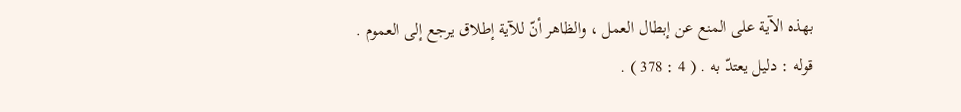بهذه الآية على المنع عن إبطال العمل ، والظاهر أنّ للآية إطلاق يرجع إلى العموم .
قوله : دليل يعتدّ به . ( 4 : 378 ) .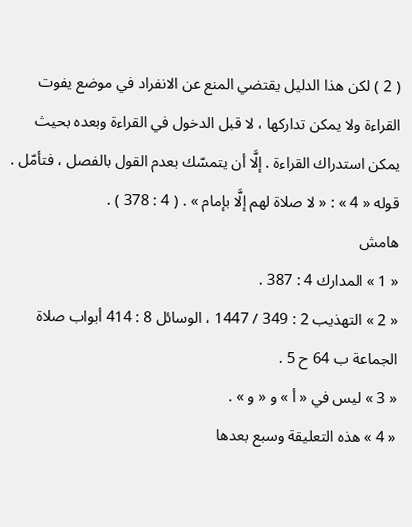( 2 ) لكن هذا الدليل يقتضي المنع عن الانفراد في موضع يفوت القراءة ولا يمكن تداركها ، لا قبل الدخول في القراءة وبعده بحيث يمكن استدراك القراءة . إلَّا أن يتمسّك بعدم القول بالفصل ، فتأمّل .
قوله « 4 » : « لا صلاة لهم إلَّا بإمام » . ( 4 : 378 ) .
هامش
« 1 » المدارك 4 : 387 .
« 2 » التهذيب 2 : 349 / 1447 ، الوسائل 8 : 414 أبواب صلاة الجماعة ب 64 ح 5 .
« 3 » ليس في « أ » و « و » .
« 4 » هذه التعليقة وسبع بعدها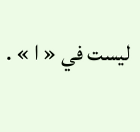ليست في « ا » .